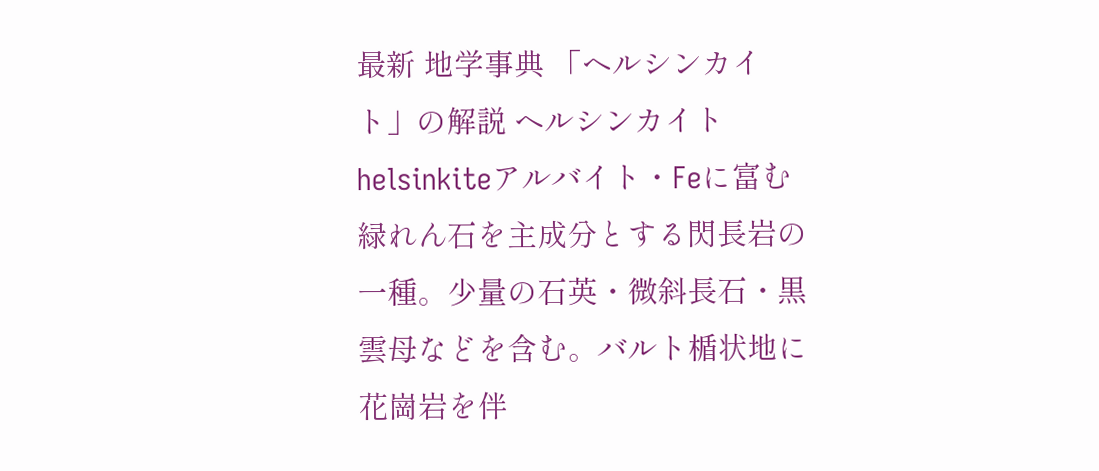最新 地学事典 「ヘルシンカイト」の解説 ヘルシンカイト helsinkiteアルバイト・Feに富む緑れん石を主成分とする閃長岩の一種。少量の石英・微斜長石・黒雲母などを含む。バルト楯状地に花崗岩を伴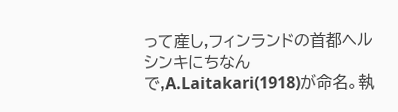って産し,フィンランドの首都ヘルシンキにちなんで,A.Laitakari(1918)が命名。執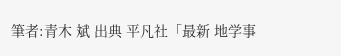筆者:青木 斌 出典 平凡社「最新 地学事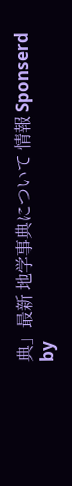典」最新 地学事典について 情報 Sponserd by